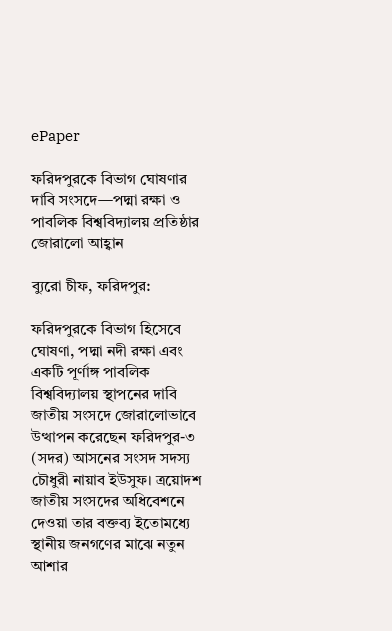ePaper

ফরিদপুরকে বিভাগ ঘোষণার দাবি সংসদে—পদ্মা রক্ষা ও পাবলিক বিশ্ববিদ্যালয় প্রতিষ্ঠার জোরালো আহ্বান

ব্যুরো চীফ, ফরিদপুর:

ফরিদপুরকে বিভাগ হিসেবে ঘোষণা, পদ্মা নদী রক্ষা এবং একটি পূর্ণাঙ্গ পাবলিক বিশ্ববিদ্যালয় স্থাপনের দাবি জাতীয় সংসদে জোরালোভাবে উত্থাপন করেছেন ফরিদপুর-৩ (সদর) আসনের সংসদ সদস্য চৌধুরী নায়াব ইউসুফ। ত্রয়োদশ জাতীয় সংসদের অধিবেশনে দেওয়া তার বক্তব্য ইতোমধ্যে স্থানীয় জনগণের মাঝে নতুন আশার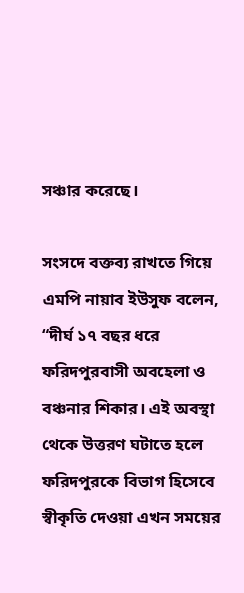সঞ্চার করেছে।

সংসদে বক্তব্য রাখতে গিয়ে এমপি নায়াব ইউসুফ বলেন, “দীর্ঘ ১৭ বছর ধরে ফরিদপুরবাসী অবহেলা ও বঞ্চনার শিকার। এই অবস্থা থেকে উত্তরণ ঘটাতে হলে ফরিদপুরকে বিভাগ হিসেবে স্বীকৃতি দেওয়া এখন সময়ের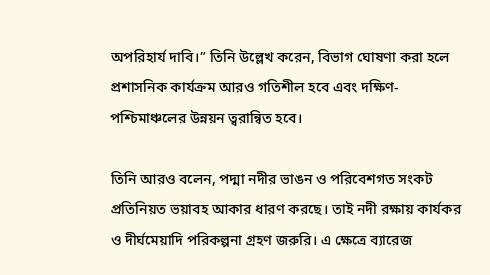অপরিহার্য দাবি।” তিনি উল্লেখ করেন, বিভাগ ঘোষণা করা হলে প্রশাসনিক কার্যক্রম আরও গতিশীল হবে এবং দক্ষিণ-পশ্চিমাঞ্চলের উন্নয়ন ত্বরান্বিত হবে।

তিনি আরও বলেন, পদ্মা নদীর ভাঙন ও পরিবেশগত সংকট প্রতিনিয়ত ভয়াবহ আকার ধারণ করছে। তাই নদী রক্ষায় কার্যকর ও দীর্ঘমেয়াদি পরিকল্পনা গ্রহণ জরুরি। এ ক্ষেত্রে ব্যারেজ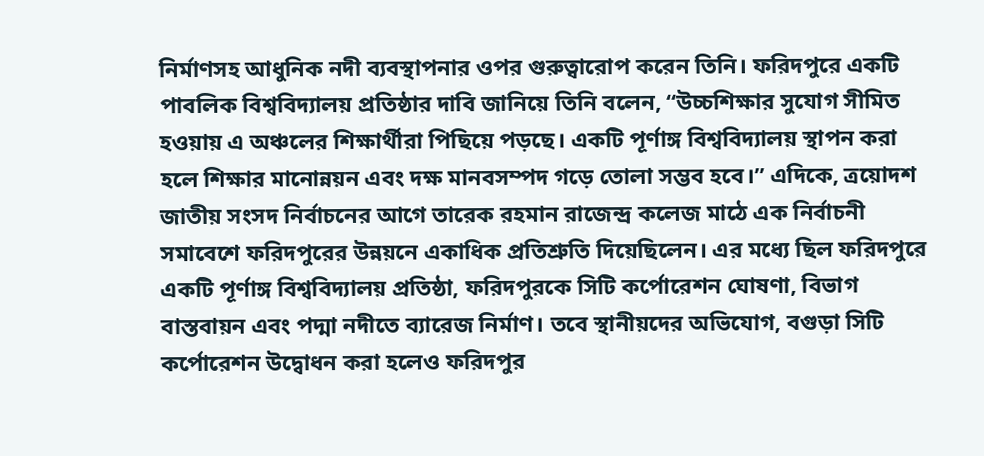নির্মাণসহ আধুনিক নদী ব্যবস্থাপনার ওপর গুরুত্বারোপ করেন তিনি। ফরিদপুরে একটি পাবলিক বিশ্ববিদ্যালয় প্রতিষ্ঠার দাবি জানিয়ে তিনি বলেন, “উচ্চশিক্ষার সুযোগ সীমিত হওয়ায় এ অঞ্চলের শিক্ষার্থীরা পিছিয়ে পড়ছে। একটি পূর্ণাঙ্গ বিশ্ববিদ্যালয় স্থাপন করা হলে শিক্ষার মানোন্নয়ন এবং দক্ষ মানবসম্পদ গড়ে তোলা সম্ভব হবে।” এদিকে, ত্রয়োদশ জাতীয় সংসদ নির্বাচনের আগে তারেক রহমান রাজেন্দ্র কলেজ মাঠে এক নির্বাচনী সমাবেশে ফরিদপুরের উন্নয়নে একাধিক প্রতিশ্রুতি দিয়েছিলেন। এর মধ্যে ছিল ফরিদপুরে একটি পূর্ণাঙ্গ বিশ্ববিদ্যালয় প্রতিষ্ঠা, ফরিদপুরকে সিটি কর্পোরেশন ঘোষণা, বিভাগ বাস্তবায়ন এবং পদ্মা নদীতে ব্যারেজ নির্মাণ। তবে স্থানীয়দের অভিযোগ, বগুড়া সিটি কর্পোরেশন উদ্বোধন করা হলেও ফরিদপুর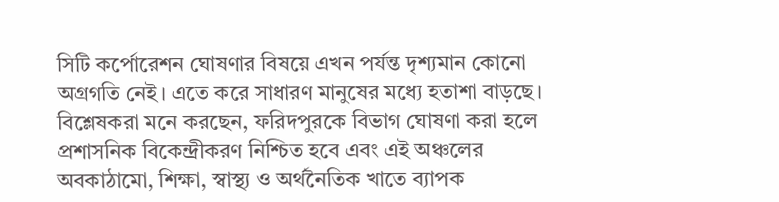সিটি কর্পোরেশন ঘোষণার বিষয়ে এখন পর্যন্ত দৃশ্যমান কোনো অগ্রগতি নেই। এতে করে সাধারণ মানুষের মধ্যে হতাশা বাড়ছে। বিশ্লেষকরা মনে করছেন, ফরিদপুরকে বিভাগ ঘোষণা করা হলে প্রশাসনিক বিকেন্দ্রীকরণ নিশ্চিত হবে এবং এই অঞ্চলের অবকাঠামো, শিক্ষা, স্বাস্থ্য ও অর্থনৈতিক খাতে ব্যাপক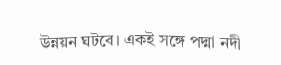উন্নয়ন ঘটবে। একই সঙ্গে পদ্মা নদী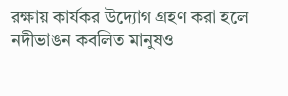রক্ষায় কার্যকর উদ্যোগ গ্রহণ করা হলে নদীভাঙন কবলিত মানুষও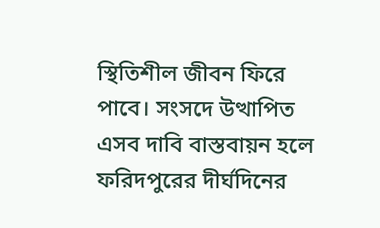স্থিতিশীল জীবন ফিরে পাবে। সংসদে উত্থাপিত এসব দাবি বাস্তবায়ন হলে ফরিদপুরের দীর্ঘদিনের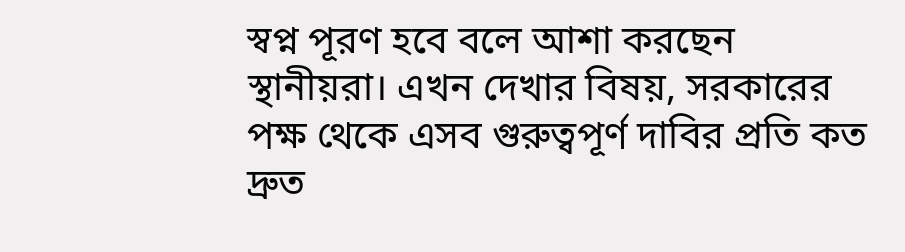স্বপ্ন পূরণ হবে বলে আশা করছেন স্থানীয়রা। এখন দেখার বিষয়, সরকারের পক্ষ থেকে এসব গুরুত্বপূর্ণ দাবির প্রতি কত দ্রুত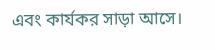এবং কার্যকর সাড়া আসে।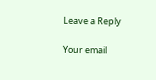Leave a Reply

Your email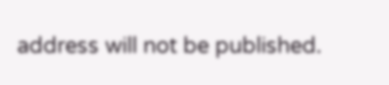address will not be published.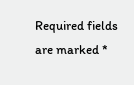Required fields are marked *